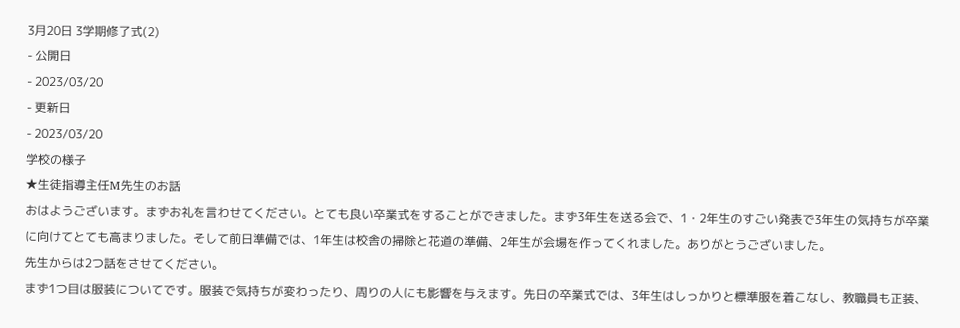3月20日 3学期修了式(2)
- 公開日
- 2023/03/20
- 更新日
- 2023/03/20
学校の様子
★生徒指導主任M先生のお話
おはようございます。まずお礼を言わせてください。とても良い卒業式をすることができました。まず3年生を送る会で、1・2年生のすごい発表で3年生の気持ちが卒業に向けてとても高まりました。そして前日準備では、1年生は校舎の掃除と花道の準備、2年生が会場を作ってくれました。ありがとうございました。
先生からは2つ話をさせてください。
まず1つ目は服装についてです。服装で気持ちが変わったり、周りの人にも影響を与えます。先日の卒業式では、3年生はしっかりと標準服を着こなし、教職員も正装、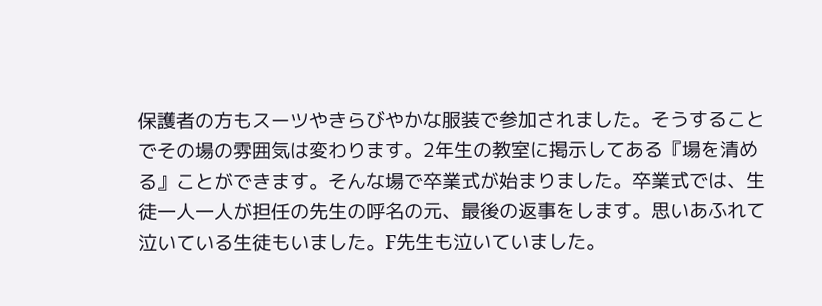保護者の方もスーツやきらびやかな服装で参加されました。そうすることでその場の雰囲気は変わります。2年生の教室に掲示してある『場を清める』ことができます。そんな場で卒業式が始まりました。卒業式では、生徒一人一人が担任の先生の呼名の元、最後の返事をします。思いあふれて泣いている生徒もいました。F先生も泣いていました。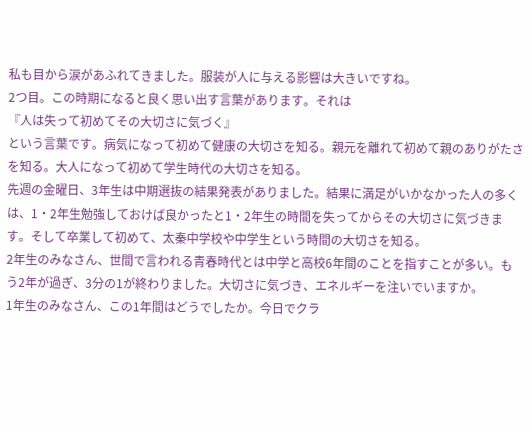私も目から涙があふれてきました。服装が人に与える影響は大きいですね。
2つ目。この時期になると良く思い出す言葉があります。それは
『人は失って初めてその大切さに気づく』
という言葉です。病気になって初めて健康の大切さを知る。親元を離れて初めて親のありがたさを知る。大人になって初めて学生時代の大切さを知る。
先週の金曜日、3年生は中期選抜の結果発表がありました。結果に満足がいかなかった人の多くは、1・2年生勉強しておけば良かったと1・2年生の時間を失ってからその大切さに気づきます。そして卒業して初めて、太秦中学校や中学生という時間の大切さを知る。
2年生のみなさん、世間で言われる青春時代とは中学と高校6年間のことを指すことが多い。もう2年が過ぎ、3分の1が終わりました。大切さに気づき、エネルギーを注いでいますか。
1年生のみなさん、この1年間はどうでしたか。今日でクラ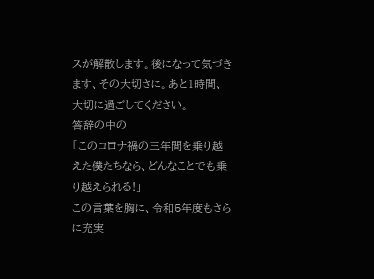スが解散します。後になって気づきます、その大切さに。あと1時間、大切に過ごしてください。
答辞の中の
「このコロナ禍の三年間を乗り越えた僕たちなら、どんなことでも乗り越えられる!」
この言葉を胸に、令和5年度もさらに充実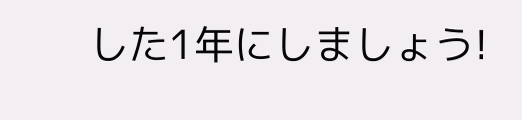した1年にしましょう!